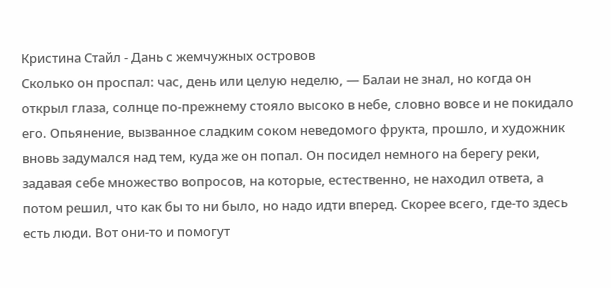Кристина Стайл - Дань с жемчужных островов
Сколько он проспал: час, день или целую неделю, — Балаи не знал, но когда он открыл глаза, солнце по-прежнему стояло высоко в небе, словно вовсе и не покидало его. Опьянение, вызванное сладким соком неведомого фрукта, прошло, и художник вновь задумался над тем, куда же он попал. Он посидел немного на берегу реки, задавая себе множество вопросов, на которые, естественно, не находил ответа, а потом решил, что как бы то ни было, но надо идти вперед. Скорее всего, где-то здесь есть люди. Вот они-то и помогут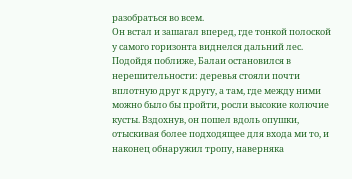разобраться во всем.
Он встал и зашагал вперед, где тонкой полоской у самого горизонта виднелся дальний лес. Подойдя поближе, Балаи остановился в нерешительности: деревья стояли почти вплотную друг к другу, а там, где между ними можно было бы пройти, росли высокие колючие кусты. Вздохнув, он пошел вдоль опушки, отыскивая более подходящее для входа ми то, и наконец обнаружил тропу, наверняка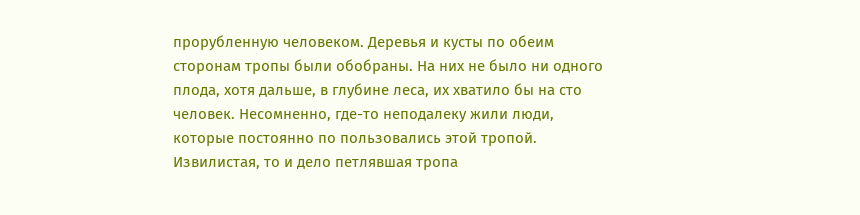прорубленную человеком. Деревья и кусты по обеим сторонам тропы были обобраны. На них не было ни одного плода, хотя дальше, в глубине леса, их хватило бы на сто человек. Несомненно, где-то неподалеку жили люди, которые постоянно по пользовались этой тропой.
Извилистая, то и дело петлявшая тропа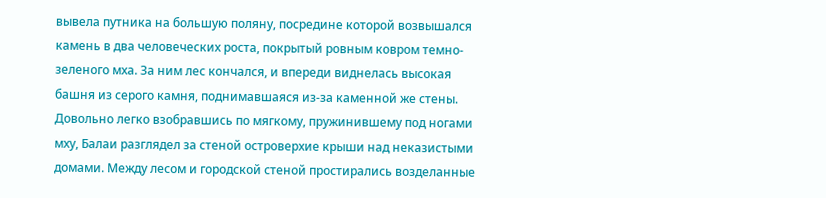вывела путника на большую поляну, посредине которой возвышался камень в два человеческих роста, покрытый ровным ковром темно-зеленого мха. За ним лес кончался, и впереди виднелась высокая башня из серого камня, поднимавшаяся из-за каменной же стены. Довольно легко взобравшись по мягкому, пружинившему под ногами мху, Балаи разглядел за стеной островерхие крыши над неказистыми домами. Между лесом и городской стеной простирались возделанные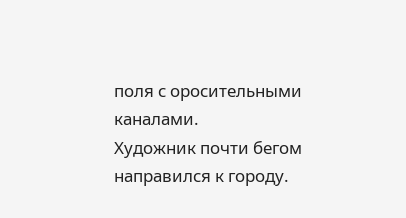поля с оросительными каналами.
Художник почти бегом направился к городу.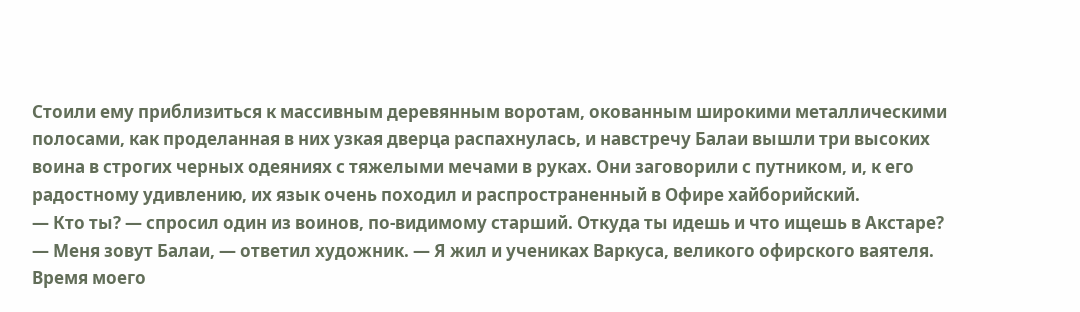Стоили ему приблизиться к массивным деревянным воротам, окованным широкими металлическими полосами, как проделанная в них узкая дверца распахнулась, и навстречу Балаи вышли три высоких воина в строгих черных одеяниях с тяжелыми мечами в руках. Они заговорили с путником, и, к его радостному удивлению, их язык очень походил и распространенный в Офире хайборийский.
— Кто ты? — спросил один из воинов, по-видимому старший. Откуда ты идешь и что ищешь в Акстаре?
— Меня зовут Балаи, — ответил художник. — Я жил и учениках Варкуса, великого офирского ваятеля. Время моего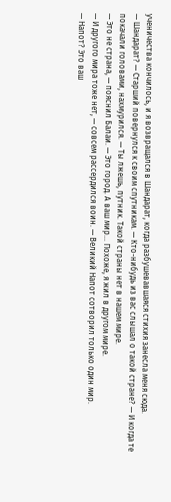ученичества кончилось, и я возвращался в Шандарат, когда разбушевавшаяся стихия занесла меня сюда.
— Шандарат? — Старший повернулся к своим спутникам. — Кто-нибудь из вас слышал о такой стране? — И когда те покачали головами, нахмурился. — Ты лжешь, путник. Такой страны нет в нашем мире.
— Это не страна, — пояснил Балаи. — Это город. А ваш мир… Похоже, я жил в другом мире.
— И другого мира тоже нет, — совсем рассердился воин. — Великий Напот сотворил только один мир.
— Напот? Это ваш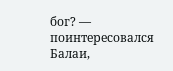бог? — поинтересовался Балаи,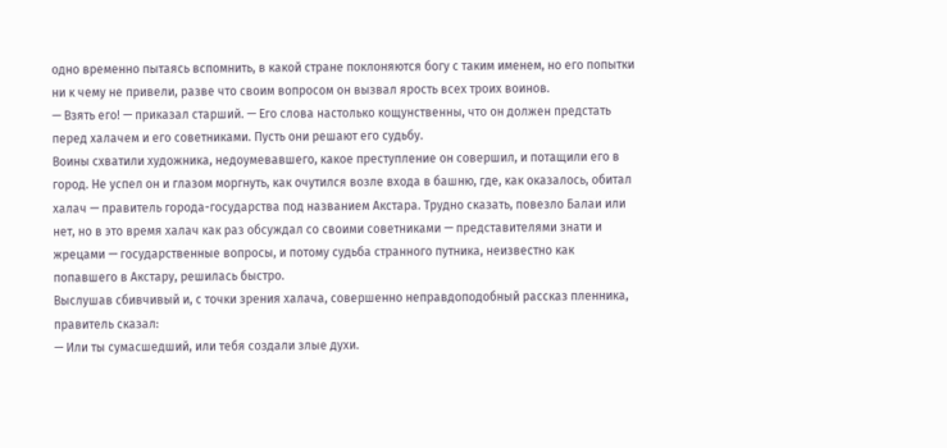одно временно пытаясь вспомнить, в какой стране поклоняются богу с таким именем, но его попытки ни к чему не привели, разве что своим вопросом он вызвал ярость всех троих воинов.
— Взять его! — приказал старший. — Его слова настолько кощунственны, что он должен предстать перед халачем и его советниками. Пусть они решают его судьбу.
Воины схватили художника, недоумевавшего, какое преступление он совершил, и потащили его в город. Не успел он и глазом моргнуть, как очутился возле входа в башню, где, как оказалось, обитал халач — правитель города-государства под названием Акстара. Трудно сказать, повезло Балаи или нет, но в это время халач как раз обсуждал со своими советниками — представителями знати и жрецами — государственные вопросы, и потому судьба странного путника, неизвестно как попавшего в Акстару, решилась быстро.
Выслушав сбивчивый и, с точки зрения халача, совершенно неправдоподобный рассказ пленника, правитель сказал:
— Или ты сумасшедший, или тебя создали злые духи.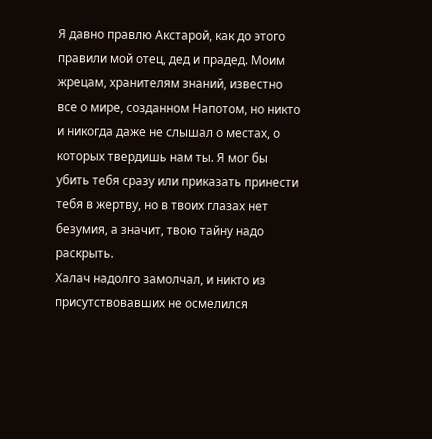Я давно правлю Акстарой, как до этого правили мой отец, дед и прадед. Моим жрецам, хранителям знаний, известно все о мире, созданном Напотом, но никто и никогда даже не слышал о местах, о которых твердишь нам ты. Я мог бы убить тебя сразу или приказать принести тебя в жертву, но в твоих глазах нет безумия, а значит, твою тайну надо раскрыть.
Халач надолго замолчал, и никто из присутствовавших не осмелился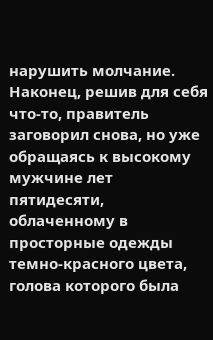нарушить молчание. Наконец, решив для себя что-то, правитель заговорил снова, но уже обращаясь к высокому мужчине лет пятидесяти, облаченному в просторные одежды темно-красного цвета, голова которого была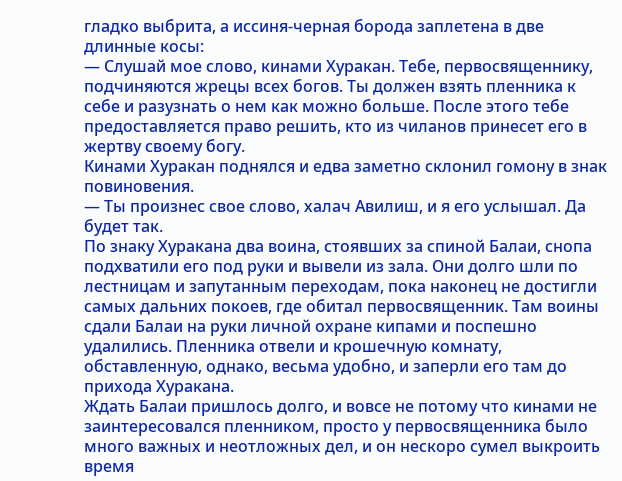гладко выбрита, а иссиня-черная борода заплетена в две длинные косы:
— Слушай мое слово, кинами Хуракан. Тебе, первосвященнику, подчиняются жрецы всех богов. Ты должен взять пленника к себе и разузнать о нем как можно больше. После этого тебе предоставляется право решить, кто из чиланов принесет его в жертву своему богу.
Кинами Хуракан поднялся и едва заметно склонил гомону в знак повиновения.
— Ты произнес свое слово, халач Авилиш, и я его услышал. Да будет так.
По знаку Хуракана два воина, стоявших за спиной Балаи, снопа подхватили его под руки и вывели из зала. Они долго шли по лестницам и запутанным переходам, пока наконец не достигли самых дальних покоев, где обитал первосвященник. Там воины сдали Балаи на руки личной охране кипами и поспешно удалились. Пленника отвели и крошечную комнату, обставленную, однако, весьма удобно, и заперли его там до прихода Хуракана.
Ждать Балаи пришлось долго, и вовсе не потому что кинами не заинтересовался пленником, просто у первосвященника было много важных и неотложных дел, и он нескоро сумел выкроить время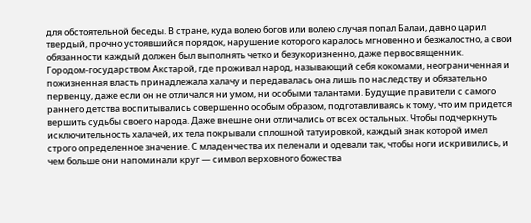для обстоятельной беседы. В стране, куда волею богов или волею случая попал Балаи, давно царил твердый, прочно устоявшийся порядок, нарушение которого каралось мгновенно и безжалостно, а свои обязанности каждый должен был выполнять четко и безукоризненно, даже первосвященник.
Городом-государством Акстарой, где проживал народ, называющий себя кокомами, неограниченная и пожизненная власть принадлежала халачу и передавалась она лишь по наследству и обязательно первенцу, даже если он не отличался ни умом, ни особыми талантами. Будущие правители с самого раннего детства воспитывались совершенно особым образом, подготавливаясь к тому, что им придется вершить судьбы своего народа. Даже внешне они отличались от всех остальных. Чтобы подчеркнуть исключительность халачей, их тела покрывали сплошной татуировкой, каждый знак которой имел строго определенное значение. С младенчества их пеленали и одевали так, чтобы ноги искривились, и чем больше они напоминали круг — символ верховного божества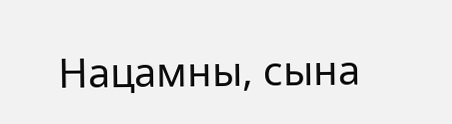Нацамны, сына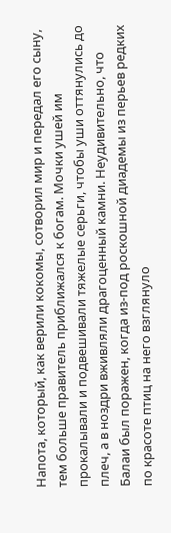Напота, который, как верили кокомы, сотворил мир и передал его сыну, тем больше правитель приближался к богам. Мочки ушей им прокалывали и подвешивали тяжелые серьги, чтобы уши оттянулись до плеч, а в ноздри вживляли драгоценный камни. Неудивительно, что Балаи был поражен, когда из-под роскошной диадемы из перьев редких по красоте птиц на него взглянуло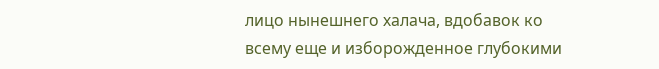лицо нынешнего халача, вдобавок ко всему еще и изборожденное глубокими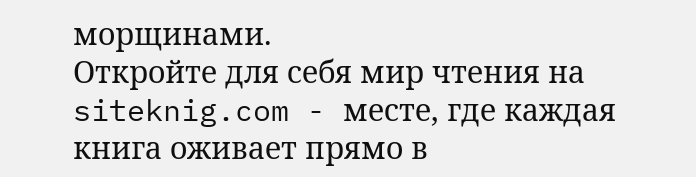морщинами.
Откройте для себя мир чтения на siteknig.com - месте, где каждая книга оживает прямо в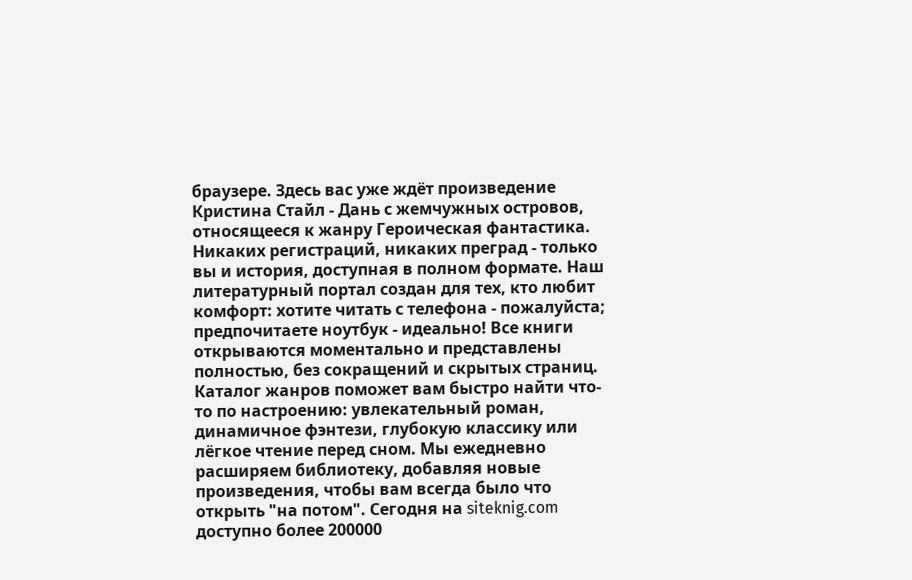браузере. Здесь вас уже ждёт произведение Кристина Стайл - Дань с жемчужных островов, относящееся к жанру Героическая фантастика. Никаких регистраций, никаких преград - только вы и история, доступная в полном формате. Наш литературный портал создан для тех, кто любит комфорт: хотите читать с телефона - пожалуйста; предпочитаете ноутбук - идеально! Все книги открываются моментально и представлены полностью, без сокращений и скрытых страниц. Каталог жанров поможет вам быстро найти что-то по настроению: увлекательный роман, динамичное фэнтези, глубокую классику или лёгкое чтение перед сном. Мы ежедневно расширяем библиотеку, добавляя новые произведения, чтобы вам всегда было что открыть "на потом". Сегодня на siteknig.com доступно более 200000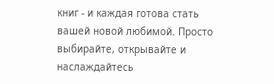книг - и каждая готова стать вашей новой любимой. Просто выбирайте, открывайте и наслаждайтесь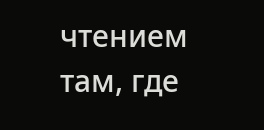чтением там, где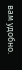вам удобно.